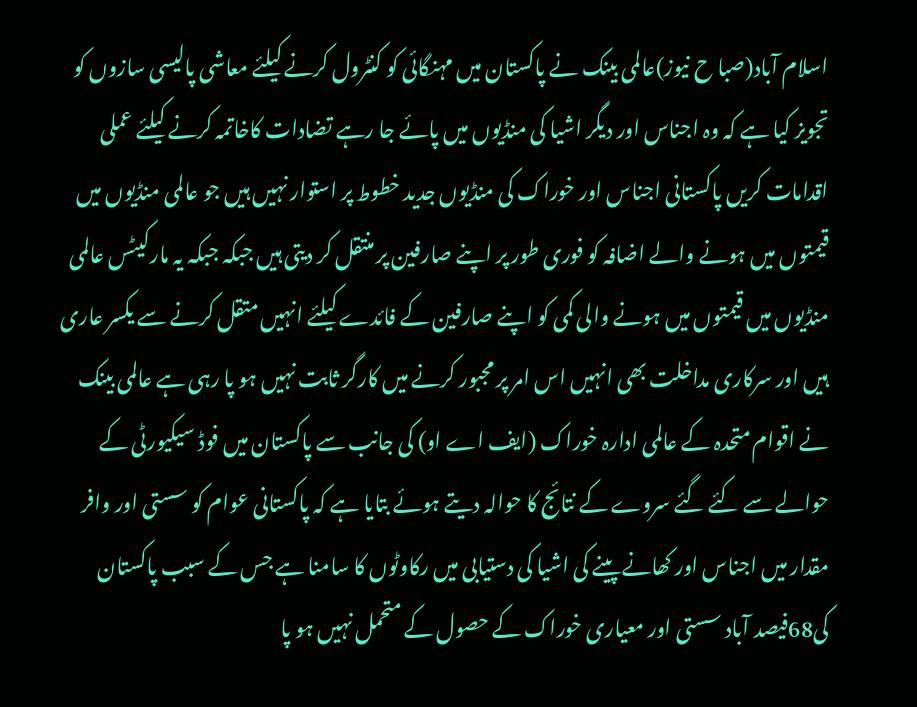اسلام آباد(صبا ح نیوز)عالمی بینک نے پاکستان میں مہنگائی کو کنٹرول کرنے کیلئے معاشی پالیسی سازوں کو تجویز کیا ہے کہ وہ اجناس اور دیگر اشیا کی منڈیوں میں پائے جا رہے تضادات کاخاتمہ کرنے کیلئے عملی اقدامات کریں پاکستانی اجناس اور خوراک کی منڈیوں جدید خطوط پر استوار نہیں ہیں جو عالمی منڈیوں میں قیمتوں میں ہونے والے اضافہ کو فوری طور پر اپنے صارفین پر منتقل کر دیتی ہیں جبکہ جبکہ یہ مارکیٹس عالمی منڈیوں میں قیمتوں میں ہونے والی کمی کو اپنے صارفین کے فائدے کیلئے انہیں متقل کرنے سے یکسر عاری ہیں اور سرکاری مداخلت بھی انہیں اس امر پر مجبور کرنے میں کارگر ثابت نہیں ہو پا رہی ہے عالمی بینک نے اقوام متحدہ کے عالمی ادارہ خوراک (ایف اے او) کی جانب سے پاکستان میں فوڈ سیکیورٹی کے حوالے سے کئے گئے سروے کے نتائج کا حوالہ دیتے ہوئے بتایا ہے کہ پاکستانی عوام کو سستی اور وافر مقدار میں اجناس اور کھانے پینے کی اشیا کی دستیابی میں رکاوٹوں کا سامنا ہے جس کے سبب پاکستان کی68فیصد آباد سستی اور معیاری خوراک کے حصول کے متحمل نہیں ہو پا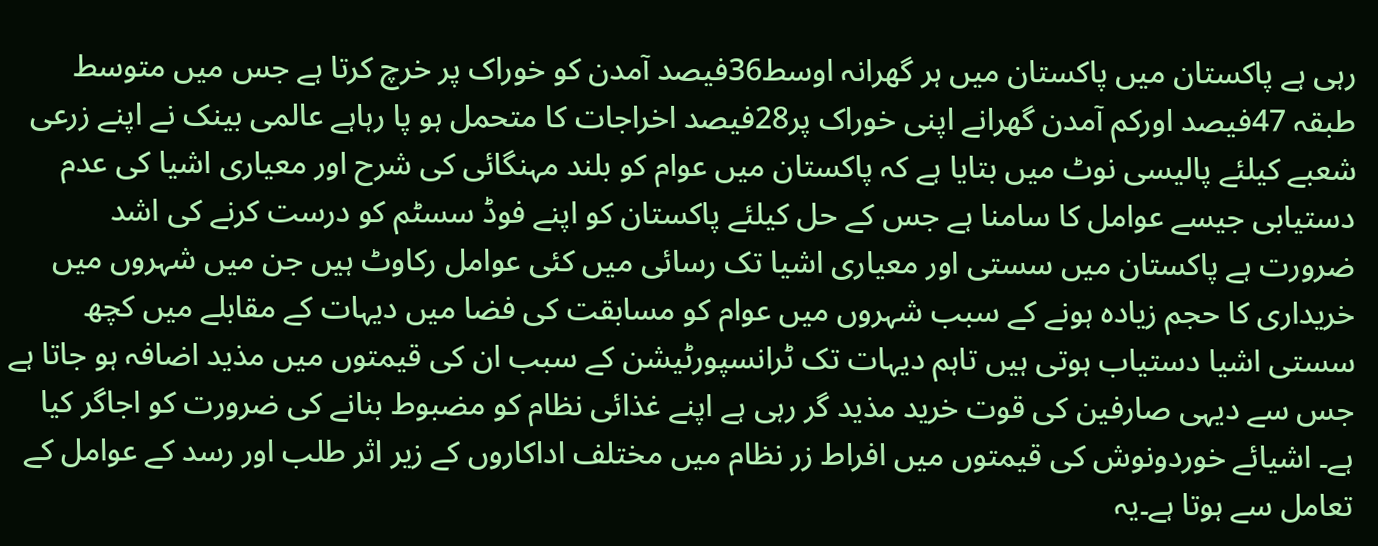رہی ہے پاکستان میں پاکستان میں ہر گھرانہ اوسط36فیصد آمدن کو خوراک پر خرچ کرتا ہے جس میں متوسط طبقہ 47فیصد اورکم آمدن گھرانے اپنی خوراک پر28فیصد اخراجات کا متحمل ہو پا رہاہے عالمی بینک نے اپنے زرعی شعبے کیلئے پالیسی نوٹ میں بتایا ہے کہ پاکستان میں عوام کو بلند مہنگائی کی شرح اور معیاری اشیا کی عدم دستیابی جیسے عوامل کا سامنا ہے جس کے حل کیلئے پاکستان کو اپنے فوڈ سسٹم کو درست کرنے کی اشد ضرورت ہے پاکستان میں سستی اور معیاری اشیا تک رسائی میں کئی عوامل رکاوٹ ہیں جن میں شہروں میں خریداری کا حجم زیادہ ہونے کے سبب شہروں میں عوام کو مسابقت کی فضا میں دیہات کے مقابلے میں کچھ سستی اشیا دستیاب ہوتی ہیں تاہم دیہات تک ٹرانسپورٹیشن کے سبب ان کی قیمتوں میں مذید اضافہ ہو جاتا ہے جس سے دیہی صارفین کی قوت خرید مذید گر رہی ہے اپنے غذائی نظام کو مضبوط بنانے کی ضرورت کو اجاگر کیا ہے۔ اشیائے خوردونوش کی قیمتوں میں افراط زر نظام میں مختلف اداکاروں کے زیر اثر طلب اور رسد کے عوامل کے تعامل سے ہوتا ہے۔یہ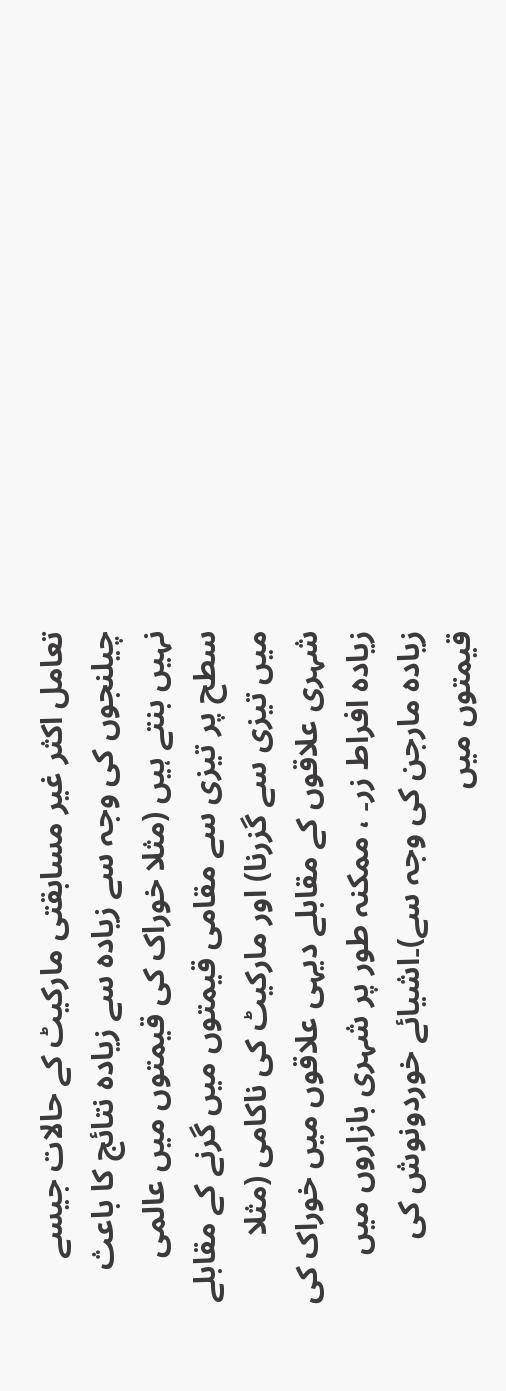تعامل اکثر غیر مسابقتی مارکیٹ کے حالات جیسے چیلنجوں کی وجہ سے زیادہ سے زیادہ نتائج کا باعث نہیں بنتے ہیں (مثلا خوراک کی قیمتوں میں عالمی سطح پر تیزی سے مقامی قیمتوں میں گرنے کے مقابلے میں تیزی سے گزرنا) اور مارکیٹ کی ناکامی (مثلا شہری علاقوں کے مقابلے دیہی علاقوں میں خوراک کی زیادہ افراط زر۔ ، ممکنہ طور پر شہری بازاروں میں زیادہ مارجن کی وجہ سے)۔اشیائے خوردونوش کی قیمتوں میں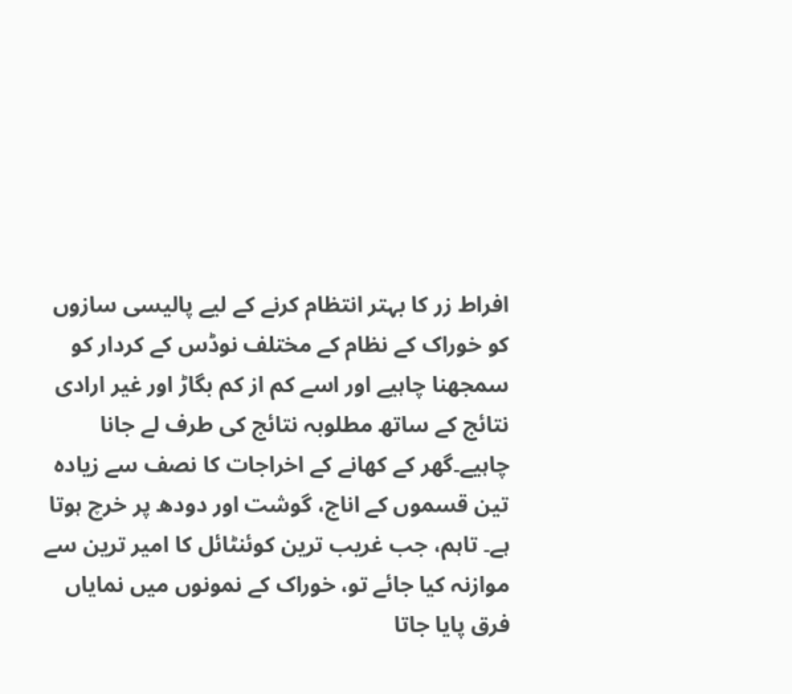افراط زر کا بہتر انتظام کرنے کے لیے پالیسی سازوں کو خوراک کے نظام کے مختلف نوڈس کے کردار کو سمجھنا چاہیے اور اسے کم از کم بگاڑ اور غیر ارادی نتائج کے ساتھ مطلوبہ نتائج کی طرف لے جانا چاہیے۔گھر کے کھانے کے اخراجات کا نصف سے زیادہ تین قسموں کے اناج، گوشت اور دودھ پر خرچ ہوتا ہے۔ تاہم، جب غریب ترین کوئنٹائل کا امیر ترین سے موازنہ کیا جائے تو، خوراک کے نمونوں میں نمایاں فرق پایا جاتا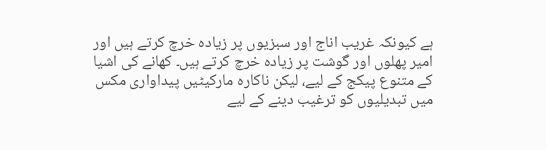ہے کیونکہ غریب اناج اور سبزیوں پر زیادہ خرچ کرتے ہیں اور امیر پھلوں اور گوشت پر زیادہ خرچ کرتے ہیں۔ کھانے کی اشیا کے متنوع پیکج کے لیے، لیکن ناکارہ مارکیٹیں پیداواری مکس میں تبدیلیوں کو ترغیب دینے کے لیے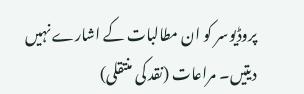پروڈیوسر کو ان مطالبات کے اشارے نہیں دیتیں۔ مراعات (نقد کی منتقلی)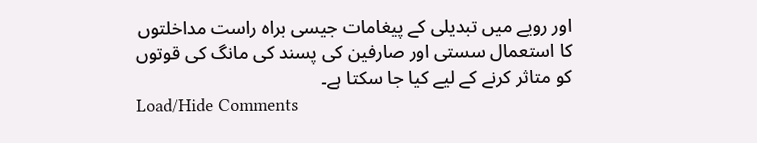اور رویے میں تبدیلی کے پیغامات جیسی براہ راست مداخلتوں کا استعمال سستی اور صارفین کی پسند کی مانگ کی قوتوں کو متاثر کرنے کے لیے کیا جا سکتا ہے۔
Load/Hide Comments